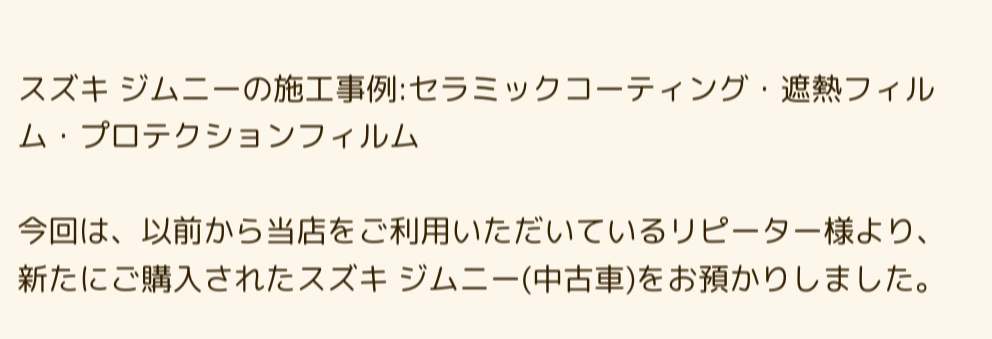スズキ ジムニーの施工事例:セラミックコーティング・遮熱フィルム・プロテクションフィルム

今回は、以前から当店をご利用いただいているリピーター様より、新たにご購入されたスズキ ジムニー(中古車)をお預かりしました。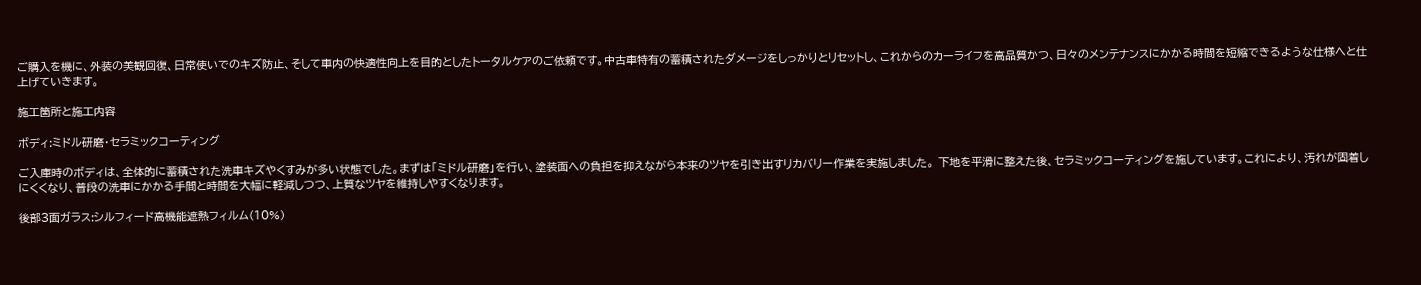ご購入を機に、外装の美観回復、日常使いでのキズ防止、そして車内の快適性向上を目的としたトータルケアのご依頼です。中古車特有の蓄積されたダメージをしっかりとリセットし、これからのカーライフを高品質かつ、日々のメンテナンスにかかる時間を短縮できるような仕様へと仕上げていきます。

施工箇所と施工内容

ボディ:ミドル研磨・セラミックコーティング

ご入庫時のボディは、全体的に蓄積された洗車キズやくすみが多い状態でした。まずは「ミドル研磨」を行い、塗装面への負担を抑えながら本来のツヤを引き出すリカバリー作業を実施しました。 下地を平滑に整えた後、セラミックコーティングを施しています。これにより、汚れが固着しにくくなり、普段の洗車にかかる手間と時間を大幅に軽減しつつ、上質なツヤを維持しやすくなります。

後部3面ガラス:シルフィード高機能遮熱フィルム(10%)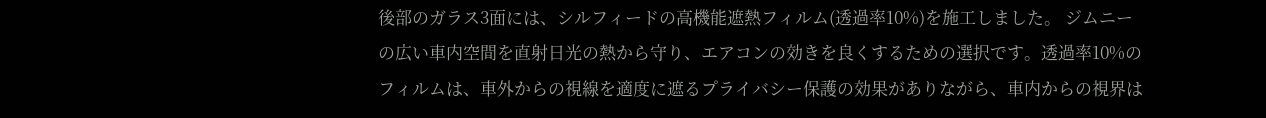後部のガラス3面には、シルフィードの高機能遮熱フィルム(透過率10%)を施工しました。 ジムニーの広い車内空間を直射日光の熱から守り、エアコンの効きを良くするための選択です。透過率10%のフィルムは、車外からの視線を適度に遮るプライバシー保護の効果がありながら、車内からの視界は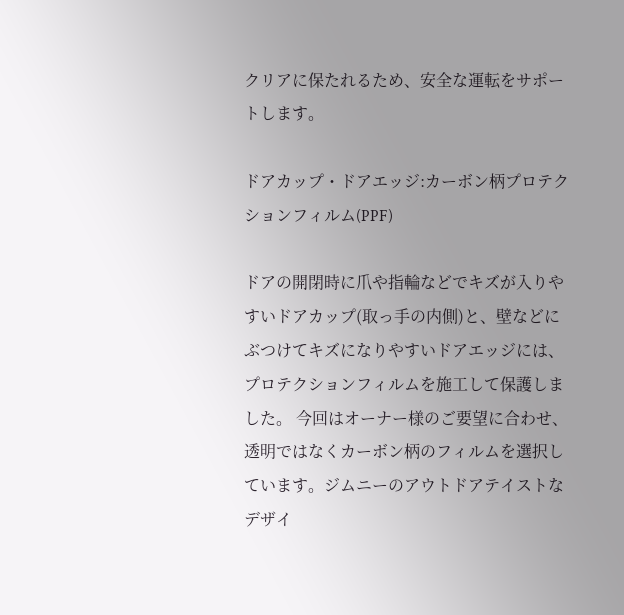クリアに保たれるため、安全な運転をサポートします。

ドアカップ・ドアエッジ:カーボン柄プロテクションフィルム(PPF)

ドアの開閉時に爪や指輪などでキズが入りやすいドアカップ(取っ手の内側)と、壁などにぶつけてキズになりやすいドアエッジには、プロテクションフィルムを施工して保護しました。 今回はオーナー様のご要望に合わせ、透明ではなくカーボン柄のフィルムを選択しています。ジムニーのアウトドアテイストなデザイ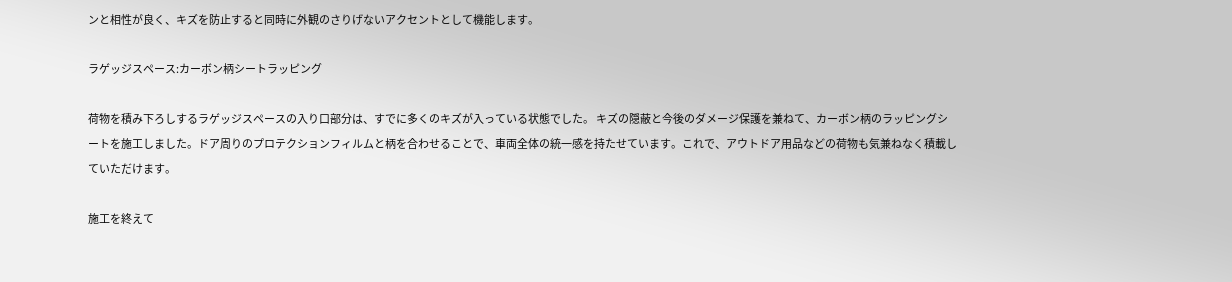ンと相性が良く、キズを防止すると同時に外観のさりげないアクセントとして機能します。

ラゲッジスペース:カーボン柄シートラッピング

荷物を積み下ろしするラゲッジスペースの入り口部分は、すでに多くのキズが入っている状態でした。 キズの隠蔽と今後のダメージ保護を兼ねて、カーボン柄のラッピングシートを施工しました。ドア周りのプロテクションフィルムと柄を合わせることで、車両全体の統一感を持たせています。これで、アウトドア用品などの荷物も気兼ねなく積載していただけます。

施工を終えて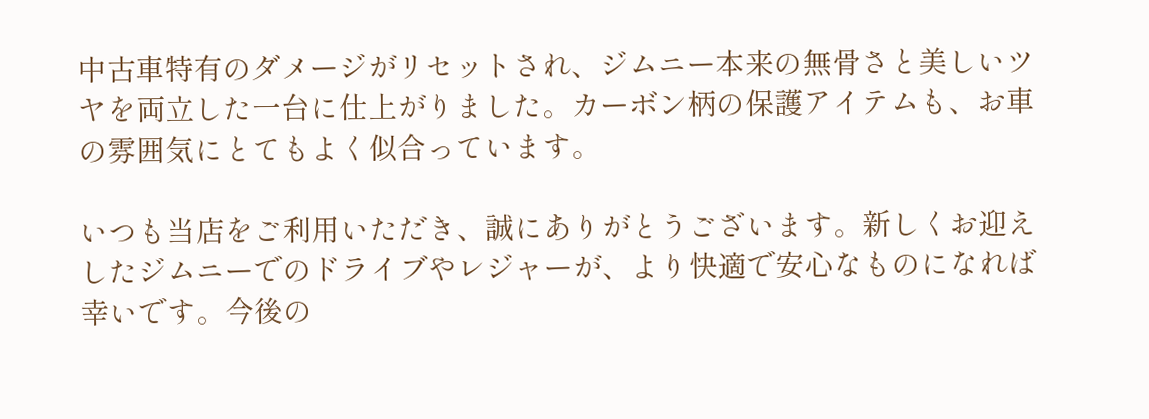中古車特有のダメージがリセットされ、ジムニー本来の無骨さと美しいツヤを両立した一台に仕上がりました。カーボン柄の保護アイテムも、お車の雰囲気にとてもよく似合っています。

いつも当店をご利用いただき、誠にありがとうございます。新しくお迎えしたジムニーでのドライブやレジャーが、より快適で安心なものになれば幸いです。今後の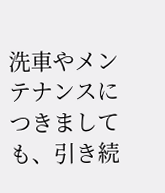洗車やメンテナンスにつきましても、引き続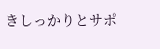きしっかりとサポ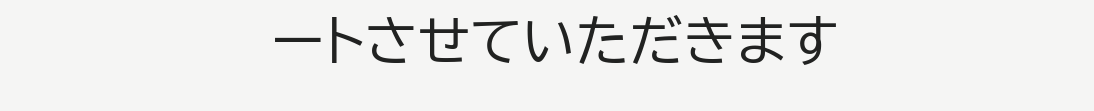ートさせていただきます